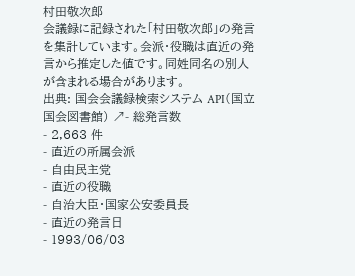村田敬次郎
会議録に記録された「村田敬次郎」の発言を集計しています。会派・役職は直近の発言から推定した値です。同姓同名の別人が含まれる場合があります。
出典: 国会会議録検索システム API(国立国会図書館) ↗- 総発言数
- 2,663 件
- 直近の所属会派
- 自由民主党
- 直近の役職
- 自治大臣・国家公安委員長
- 直近の発言日
- 1993/06/03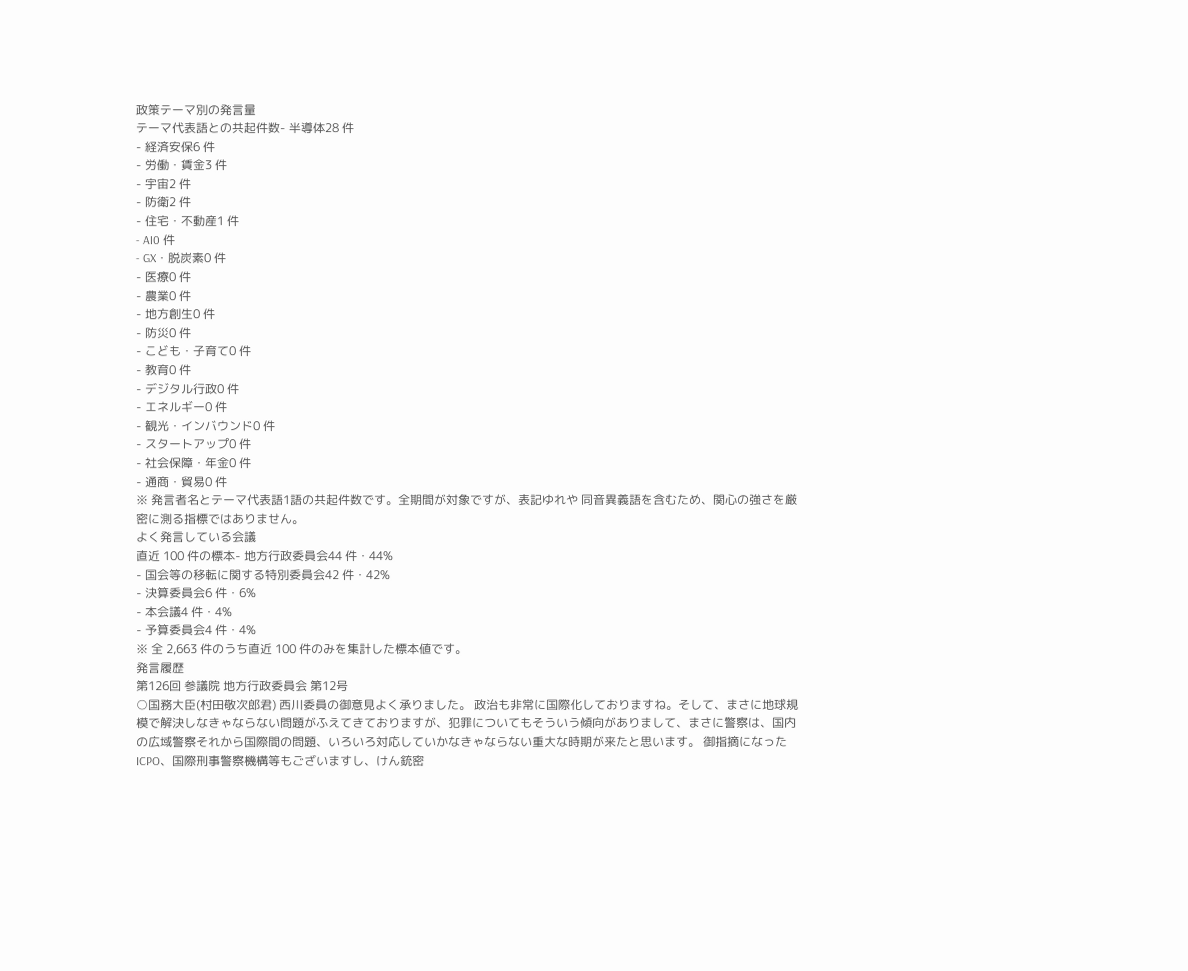政策テーマ別の発言量
テーマ代表語との共起件数- 半導体28 件
- 経済安保6 件
- 労働・賃金3 件
- 宇宙2 件
- 防衛2 件
- 住宅・不動産1 件
- AI0 件
- GX・脱炭素0 件
- 医療0 件
- 農業0 件
- 地方創生0 件
- 防災0 件
- こども・子育て0 件
- 教育0 件
- デジタル行政0 件
- エネルギー0 件
- 観光・インバウンド0 件
- スタートアップ0 件
- 社会保障・年金0 件
- 通商・貿易0 件
※ 発言者名とテーマ代表語1語の共起件数です。全期間が対象ですが、表記ゆれや 同音異義語を含むため、関心の強さを厳密に測る指標ではありません。
よく発言している会議
直近 100 件の標本- 地方行政委員会44 件・44%
- 国会等の移転に関する特別委員会42 件・42%
- 決算委員会6 件・6%
- 本会議4 件・4%
- 予算委員会4 件・4%
※ 全 2,663 件のうち直近 100 件のみを集計した標本値です。
発言履歴
第126回 参議院 地方行政委員会 第12号
○国務大臣(村田敬次郎君) 西川委員の御意見よく承りました。 政治も非常に国際化しておりますね。そして、まさに地球規模で解決しなきゃならない問題がふえてきておりますが、犯罪についてもそういう傾向がありまして、まさに警察は、国内の広域警察それから国際間の問題、いろいろ対応していかなきゃならない重大な時期が来たと思います。 御指摘になったICPO、国際刑事警察機構等もございますし、けん銃密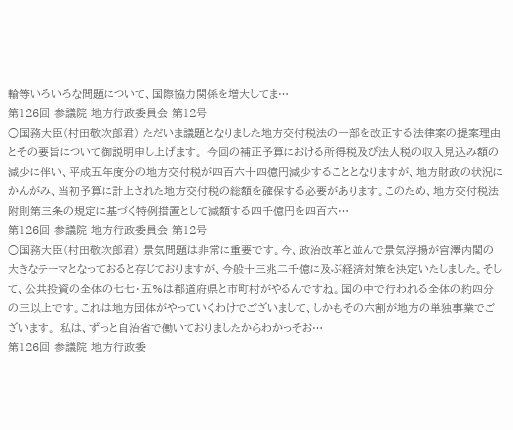輸等いろいろな問題について、国際協力関係を増大してま…
第126回 参議院 地方行政委員会 第12号
○国務大臣(村田敬次郎君) ただいま議題となりました地方交付税法の一部を改正する法律案の提案理由とその要旨について御説明申し上げます。 今回の補正予算における所得税及び法人税の収入見込み額の減少に伴い、平成五年度分の地方交付税が四百六十四億円減少することとなりますが、地方財政の状況にかんがみ、当初予算に計上された地方交付税の総額を確保する必要があります。このため、地方交付税法附則第三条の規定に基づく特例措置として減額する四千億円を四百六…
第126回 参議院 地方行政委員会 第12号
○国務大臣(村田敬次郎君) 景気問題は非常に重要です。今、政治改革と並んで景気浮揚が宮澤内閣の大きなテーマとなっておると存じておりますが、今般十三兆二千億に及ぶ経済対策を決定いたしました。そして、公共投資の全体の七七・五%は都道府県と市町村がやるんですね。国の中で行われる全体の約四分の三以上です。これは地方団体がやっていくわけでございまして、しかもその六割が地方の単独事業でございます。 私は、ずっと自治省で働いておりましたからわかっそお…
第126回 参議院 地方行政委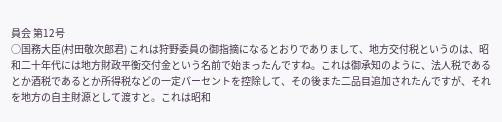員会 第12号
○国務大臣(村田敬次郎君) これは狩野委員の御指摘になるとおりでありまして、地方交付税というのは、昭和二十年代には地方財政平衡交付金という名前で始まったんですね。これは御承知のように、法人税であるとか酒税であるとか所得税などの一定パーセントを控除して、その後また二品目追加されたんですが、それを地方の自主財源として渡すと。これは昭和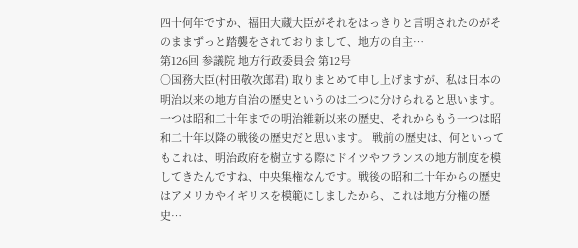四十何年ですか、福田大蔵大臣がそれをはっきりと言明されたのがそのままずっと踏襲をされておりまして、地方の自主…
第126回 参議院 地方行政委員会 第12号
○国務大臣(村田敬次郎君) 取りまとめて申し上げますが、私は日本の明治以来の地方自治の歴史というのは二つに分けられると思います。一つは昭和二十年までの明治維新以来の歴史、それからもう一つは昭和二十年以降の戦後の歴史だと思います。 戦前の歴史は、何といってもこれは、明治政府を樹立する際にドイツやフランスの地方制度を模してきたんですね、中央集権なんです。戦後の昭和二十年からの歴史はアメリカやイギリスを模範にしましたから、これは地方分権の歴史…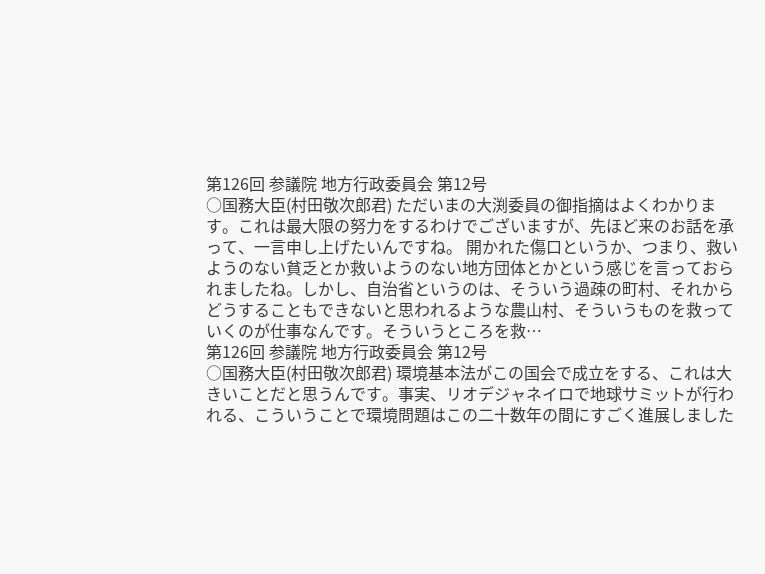第126回 参議院 地方行政委員会 第12号
○国務大臣(村田敬次郎君) ただいまの大渕委員の御指摘はよくわかります。これは最大限の努力をするわけでございますが、先ほど来のお話を承って、一言申し上げたいんですね。 開かれた傷口というか、つまり、救いようのない貧乏とか救いようのない地方団体とかという感じを言っておられましたね。しかし、自治省というのは、そういう過疎の町村、それからどうすることもできないと思われるような農山村、そういうものを救っていくのが仕事なんです。そういうところを救…
第126回 参議院 地方行政委員会 第12号
○国務大臣(村田敬次郎君) 環境基本法がこの国会で成立をする、これは大きいことだと思うんです。事実、リオデジャネイロで地球サミットが行われる、こういうことで環境問題はこの二十数年の間にすごく進展しました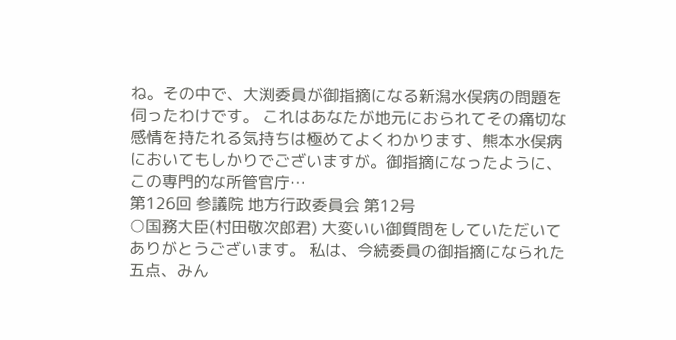ね。その中で、大渕委員が御指摘になる新潟水俣病の問題を伺ったわけです。 これはあなたが地元におられてその痛切な感情を持たれる気持ちは極めてよくわかります、熊本水俣病においてもしかりでございますが。御指摘になったように、この専門的な所管官庁…
第126回 参議院 地方行政委員会 第12号
○国務大臣(村田敬次郎君) 大変いい御質問をしていただいてありがとうございます。 私は、今続委員の御指摘になられた五点、みん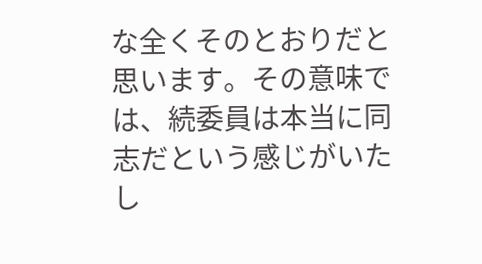な全くそのとおりだと思います。その意味では、続委員は本当に同志だという感じがいたし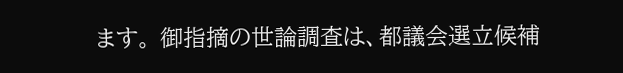ます。 御指摘の世論調査は、都議会選立候補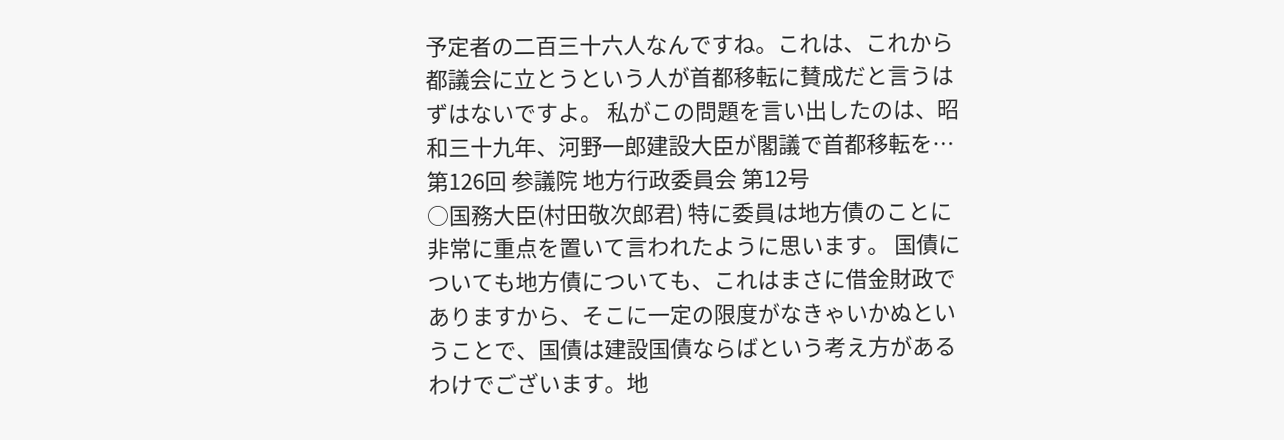予定者の二百三十六人なんですね。これは、これから都議会に立とうという人が首都移転に賛成だと言うはずはないですよ。 私がこの問題を言い出したのは、昭和三十九年、河野一郎建設大臣が閣議で首都移転を…
第126回 参議院 地方行政委員会 第12号
○国務大臣(村田敬次郎君) 特に委員は地方債のことに非常に重点を置いて言われたように思います。 国債についても地方債についても、これはまさに借金財政でありますから、そこに一定の限度がなきゃいかぬということで、国債は建設国債ならばという考え方があるわけでございます。地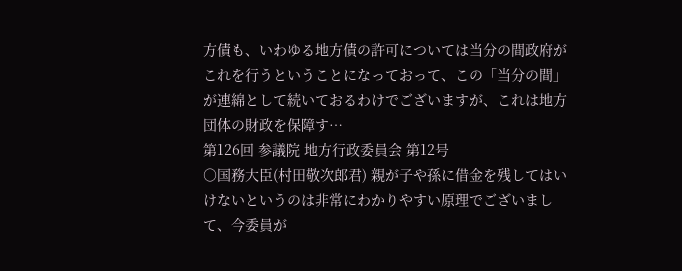方債も、いわゆる地方債の許可については当分の間政府がこれを行うということになっておって、この「当分の間」が連綿として続いておるわけでございますが、これは地方団体の財政を保障す…
第126回 参議院 地方行政委員会 第12号
○国務大臣(村田敬次郎君) 親が子や孫に借金を残してはいけないというのは非常にわかりやすい原理でございまして、今委員が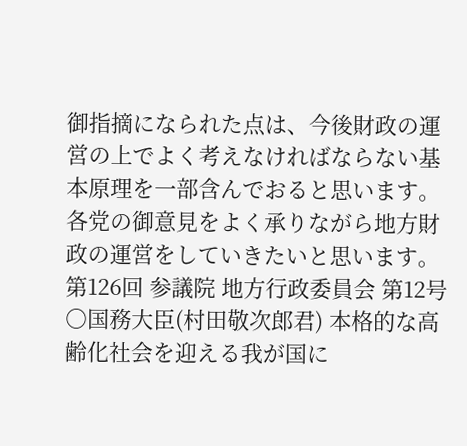御指摘になられた点は、今後財政の運営の上でよく考えなければならない基本原理を一部含んでおると思います。各党の御意見をよく承りながら地方財政の運営をしていきたいと思います。
第126回 参議院 地方行政委員会 第12号
○国務大臣(村田敬次郎君) 本格的な高齢化社会を迎える我が国に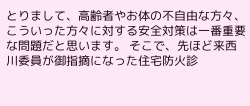とりまして、高齢者やお体の不自由な方々、こういった方々に対する安全対策は一番重要な問題だと思います。 そこで、先ほど来西川委員が御指摘になった住宅防火診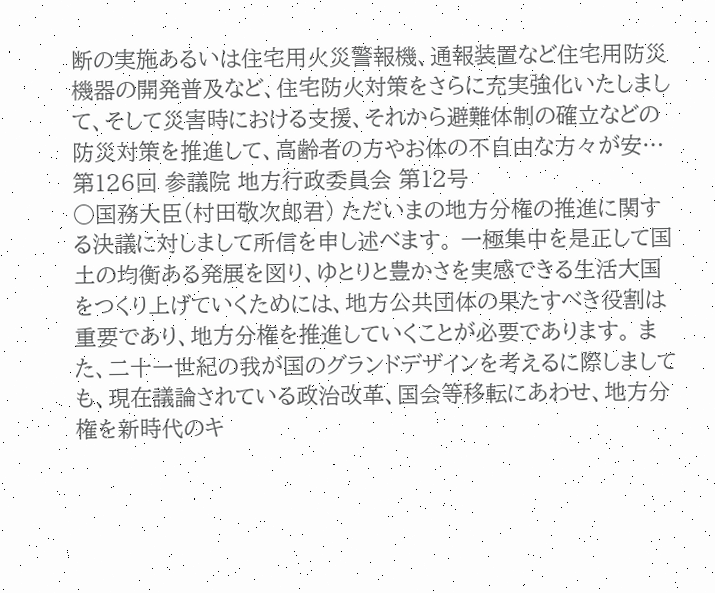断の実施あるいは住宅用火災警報機、通報装置など住宅用防災機器の開発普及など、住宅防火対策をさらに充実強化いたしまして、そして災害時における支援、それから避難体制の確立などの防災対策を推進して、高齢者の方やお体の不自由な方々が安…
第126回 参議院 地方行政委員会 第12号
○国務大臣(村田敬次郎君) ただいまの地方分権の推進に関する決議に対しまして所信を申し述べます。 一極集中を是正して国土の均衡ある発展を図り、ゆとりと豊かさを実感できる生活大国をつくり上げていくためには、地方公共団体の果たすべき役割は重要であり、地方分権を推進していくことが必要であります。 また、二十一世紀の我が国のグランドデザインを考えるに際しましても、現在議論されている政治改革、国会等移転にあわせ、地方分権を新時代のキ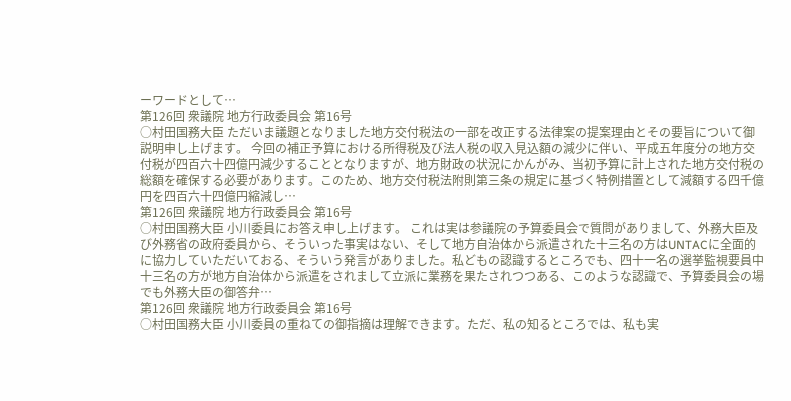ーワードとして…
第126回 衆議院 地方行政委員会 第16号
○村田国務大臣 ただいま議題となりました地方交付税法の一部を改正する法律案の提案理由とその要旨について御説明申し上げます。 今回の補正予算における所得税及び法人税の収入見込額の減少に伴い、平成五年度分の地方交付税が四百六十四億円減少することとなりますが、地方財政の状況にかんがみ、当初予算に計上された地方交付税の総額を確保する必要があります。このため、地方交付税法附則第三条の規定に基づく特例措置として減額する四千億円を四百六十四億円縮減し…
第126回 衆議院 地方行政委員会 第16号
○村田国務大臣 小川委員にお答え申し上げます。 これは実は参議院の予算委員会で質問がありまして、外務大臣及び外務省の政府委員から、そういった事実はない、そして地方自治体から派遣された十三名の方はUNTACに全面的に協力していただいておる、そういう発言がありました。私どもの認識するところでも、四十一名の選挙監視要員中十三名の方が地方自治体から派遣をされまして立派に業務を果たされつつある、このような認識で、予算委員会の場でも外務大臣の御答弁…
第126回 衆議院 地方行政委員会 第16号
○村田国務大臣 小川委員の重ねての御指摘は理解できます。ただ、私の知るところでは、私も実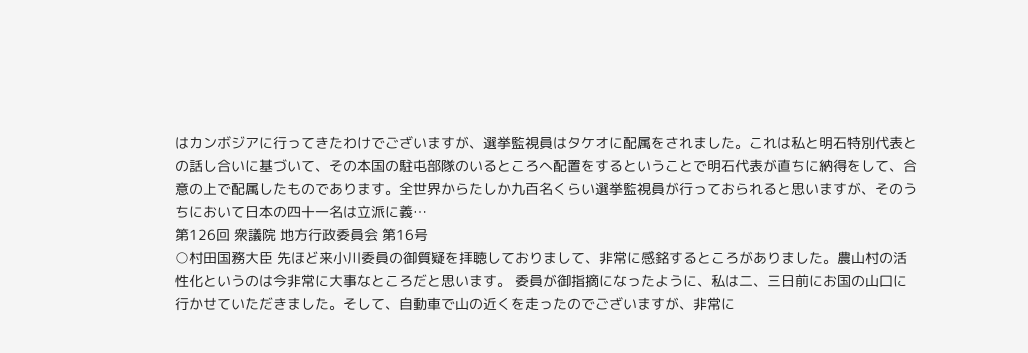はカンボジアに行ってきたわけでございますが、選挙監視員はタケオに配属をされました。これは私と明石特別代表との話し合いに基づいて、その本国の駐屯部隊のいるところへ配置をするということで明石代表が直ちに納得をして、合意の上で配属したものであります。全世界からたしか九百名くらい選挙監視員が行っておられると思いますが、そのうちにおいて日本の四十一名は立派に義…
第126回 衆議院 地方行政委員会 第16号
○村田国務大臣 先ほど来小川委員の御質疑を拝聴しておりまして、非常に感銘するところがありました。農山村の活性化というのは今非常に大事なところだと思います。 委員が御指摘になったように、私は二、三日前にお国の山口に行かせていただきました。そして、自動車で山の近くを走ったのでございますが、非常に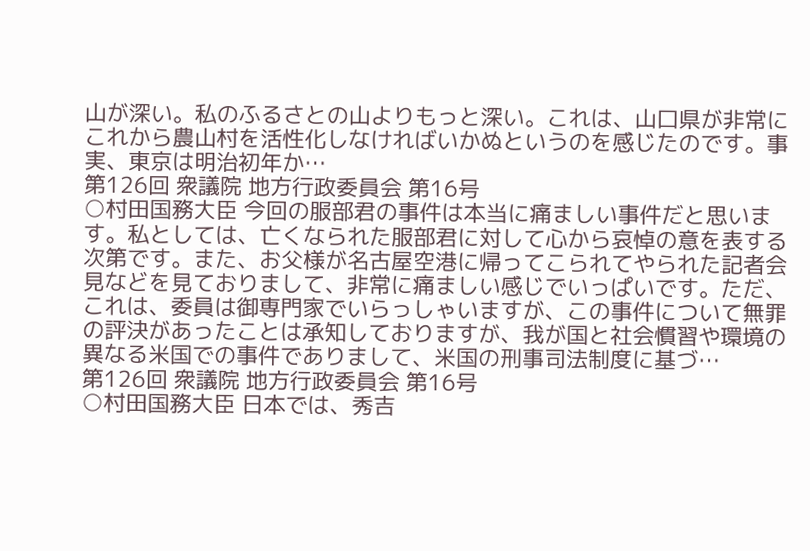山が深い。私のふるさとの山よりもっと深い。これは、山口県が非常にこれから農山村を活性化しなければいかぬというのを感じたのです。事実、東京は明治初年か…
第126回 衆議院 地方行政委員会 第16号
○村田国務大臣 今回の服部君の事件は本当に痛ましい事件だと思います。私としては、亡くなられた服部君に対して心から哀悼の意を表する次第です。また、お父様が名古屋空港に帰ってこられてやられた記者会見などを見ておりまして、非常に痛ましい感じでいっぱいです。ただ、これは、委員は御専門家でいらっしゃいますが、この事件について無罪の評決があったことは承知しておりますが、我が国と社会慣習や環境の異なる米国での事件でありまして、米国の刑事司法制度に基づ…
第126回 衆議院 地方行政委員会 第16号
○村田国務大臣 日本では、秀吉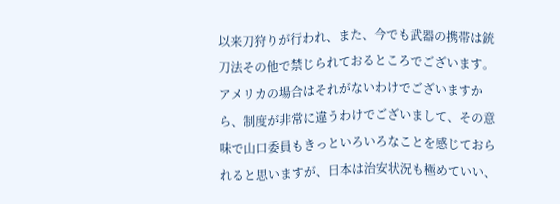以来刀狩りが行われ、また、今でも武器の携帯は銃刀法その他で禁じられておるところでございます。アメリカの場合はそれがないわけでございますから、制度が非常に違うわけでございまして、その意味で山口委員もきっといろいろなことを感じておられると思いますが、日本は治安状況も極めていい、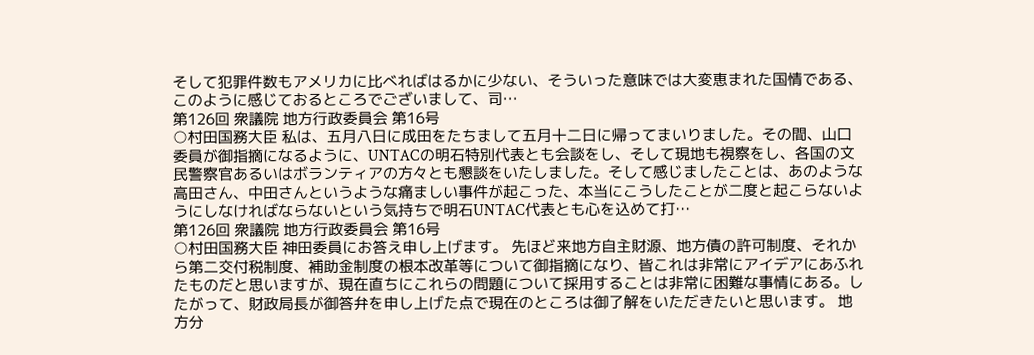そして犯罪件数もアメリカに比べればはるかに少ない、そういった意味では大変恵まれた国情である、このように感じておるところでございまして、司…
第126回 衆議院 地方行政委員会 第16号
○村田国務大臣 私は、五月八日に成田をたちまして五月十二日に帰ってまいりました。その間、山口委員が御指摘になるように、UNTACの明石特別代表とも会談をし、そして現地も視察をし、各国の文民警察官あるいはボランティアの方々とも懇談をいたしました。そして感じましたことは、あのような高田さん、中田さんというような痛ましい事件が起こった、本当にこうしたことが二度と起こらないようにしなければならないという気持ちで明石UNTAC代表とも心を込めて打…
第126回 衆議院 地方行政委員会 第16号
○村田国務大臣 神田委員にお答え申し上げます。 先ほど来地方自主財源、地方債の許可制度、それから第二交付税制度、補助金制度の根本改革等について御指摘になり、皆これは非常にアイデアにあふれたものだと思いますが、現在直ちにこれらの問題について採用することは非常に困難な事情にある。したがって、財政局長が御答弁を申し上げた点で現在のところは御了解をいただきたいと思います。 地方分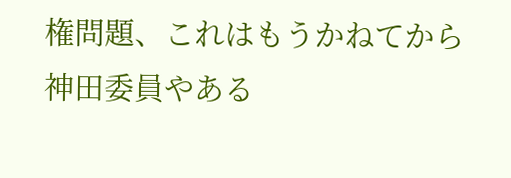権問題、これはもうかねてから神田委員やある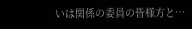いは関係の委員の皆様方と…